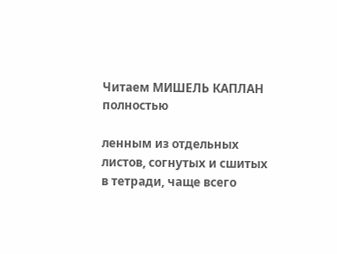Читаем МИШЕЛЬ КАПЛАН полностью

ленным из отдельных листов, согнутых и сшитых в тетради, чаще всего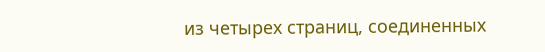из четырех страниц, соединенных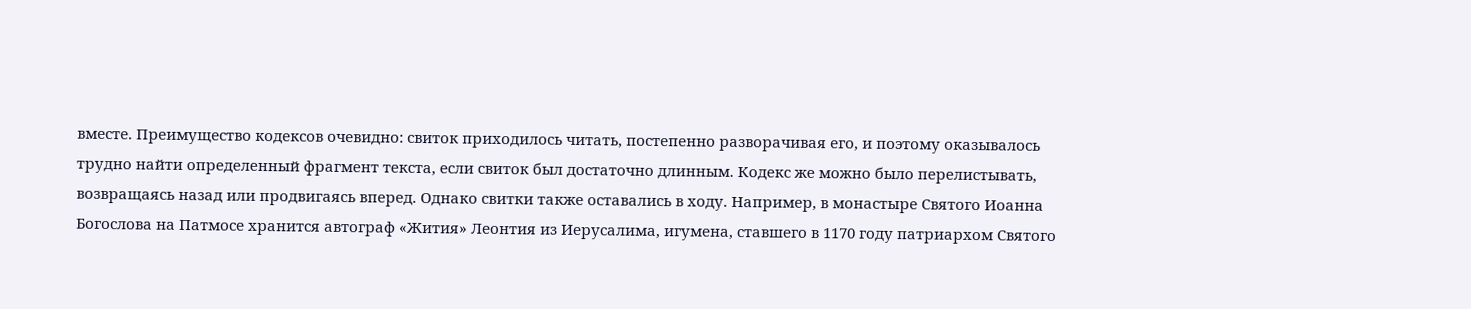вместе. Преимущество кодексов очевидно: свиток приходилось читать, постепенно разворачивая его, и поэтому оказывалось трудно найти определенный фрагмент текста, если свиток был достаточно длинным. Кодекс же можно было перелистывать, возвращаясь назад или продвигаясь вперед. Однако свитки также оставались в ходу. Например, в монастыре Святого Иоанна Богослова на Патмосе хранится автограф «Жития» Леонтия из Иерусалима, игумена, ставшего в 1170 году патриархом Святого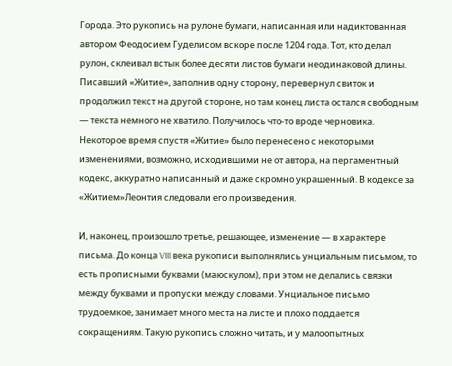Города. Это рукопись на рулоне бумаги, написанная или надиктованная автором Феодосием Гуделисом вскоре после 1204 года. Тот, кто делал рулон, склеивал встык более десяти листов бумаги неодинаковой длины. Писавший «Житие», заполнив одну сторону, перевернул свиток и продолжил текст на другой стороне, но там конец листа остался свободным — текста немного не хватило. Получилось что-то вроде черновика. Некоторое время спустя «Житие» было перенесено с некоторыми изменениями, возможно, исходившими не от автора, на пергаментный кодекс, аккуратно написанный и даже скромно украшенный. В кодексе за «Житием»Леонтия следовали его произведения.

И, наконец, произошло третье, решающее, изменение — в характере письма. До конца VIII века рукописи выполнялись унциальным письмом, то есть прописными буквами (маюскулом), при этом не делались связки между буквами и пропуски между словами. Унциальное письмо трудоемкое, занимает много места на листе и плохо поддается сокращениям. Такую рукопись сложно читать, и у малоопытных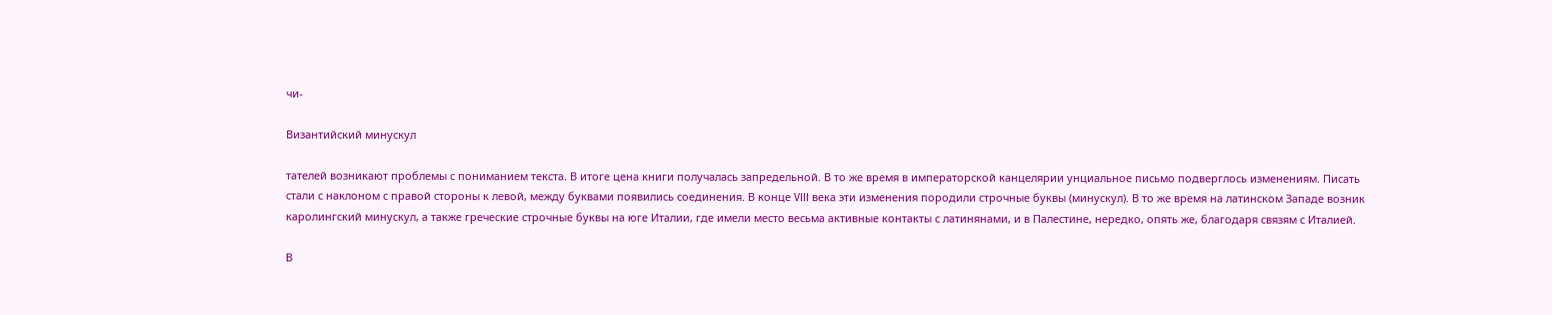чи-

Византийский минускул

тателей возникают проблемы с пониманием текста. В итоге цена книги получалась запредельной. В то же время в императорской канцелярии унциальное письмо подверглось изменениям. Писать стали с наклоном с правой стороны к левой, между буквами появились соединения. В конце VIII века эти изменения породили строчные буквы (минускул). В то же время на латинском Западе возник каролингский минускул, а также греческие строчные буквы на юге Италии, где имели место весьма активные контакты с латинянами, и в Палестине, нередко, опять же, благодаря связям с Италией.

В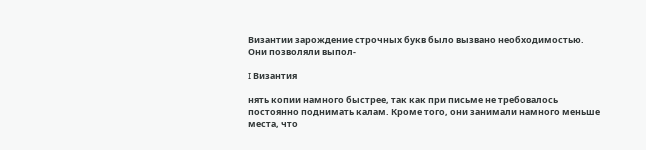Византии зарождение строчных букв было вызвано необходимостью. Они позволяли выпол-

I Византия

нять копии намного быстрее, так как при письме не требовалось постоянно поднимать калам. Кроме того, они занимали намного меньше места, что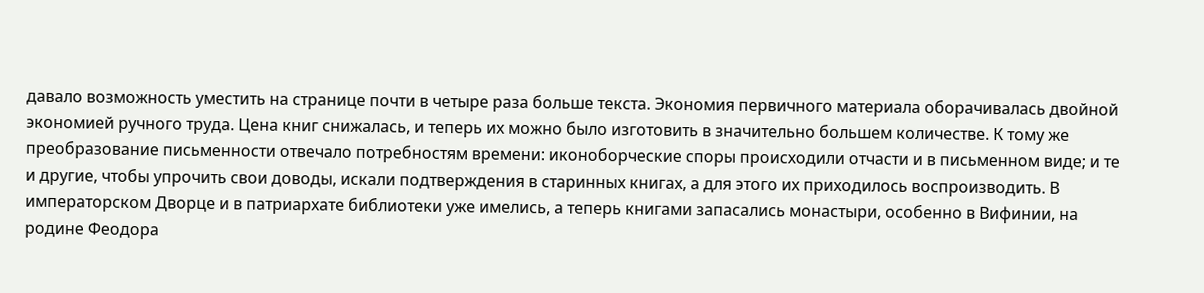давало возможность уместить на странице почти в четыре раза больше текста. Экономия первичного материала оборачивалась двойной экономией ручного труда. Цена книг снижалась, и теперь их можно было изготовить в значительно большем количестве. К тому же преобразование письменности отвечало потребностям времени: иконоборческие споры происходили отчасти и в письменном виде; и те и другие, чтобы упрочить свои доводы, искали подтверждения в старинных книгах, а для этого их приходилось воспроизводить. В императорском Дворце и в патриархате библиотеки уже имелись, а теперь книгами запасались монастыри, особенно в Вифинии, на родине Феодора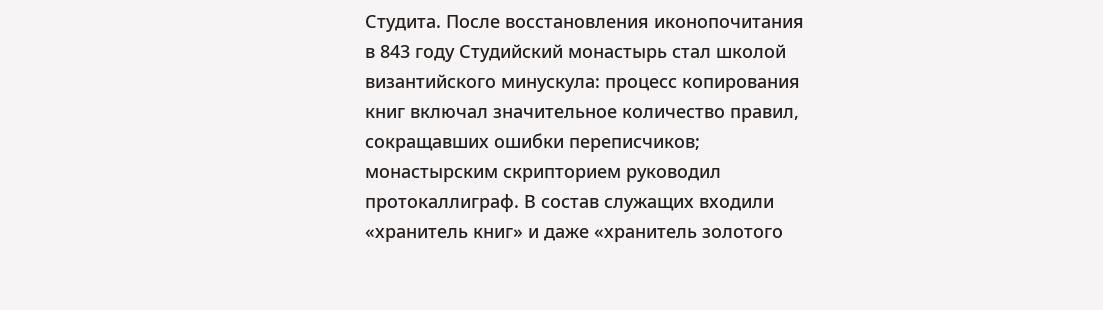Студита. После восстановления иконопочитания в 843 году Студийский монастырь стал школой византийского минускула: процесс копирования книг включал значительное количество правил, сокращавших ошибки переписчиков; монастырским скрипторием руководил протокаллиграф. В состав служащих входили «хранитель книг» и даже «хранитель золотого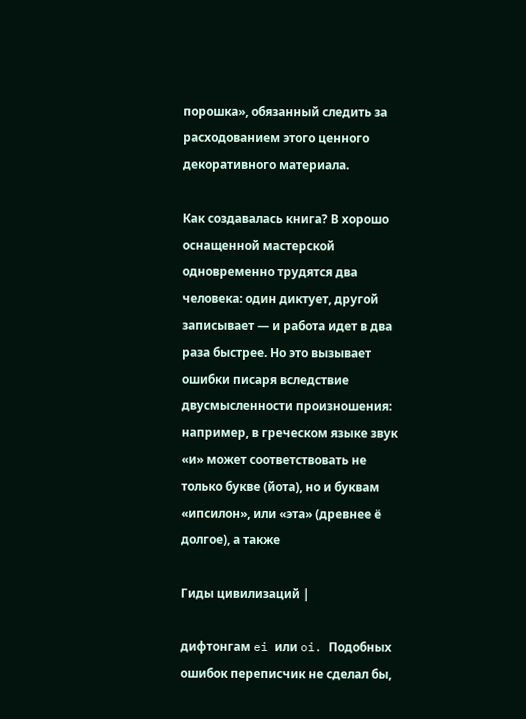порошка», обязанный следить за расходованием этого ценного декоративного материала.

Как создавалась книга? В хорошо оснащенной мастерской одновременно трудятся два человека: один диктует, другой записывает — и работа идет в два раза быстрее. Но это вызывает ошибки писаря вследствие двусмысленности произношения: например, в греческом языке звук «и» может соответствовать не только букве (йота), но и буквам «ипсилон», или «эта» (древнее ё долгое), а также

Гиды цивилизаций |

дифтонгам ei или oi. Подобных ошибок переписчик не сделал бы,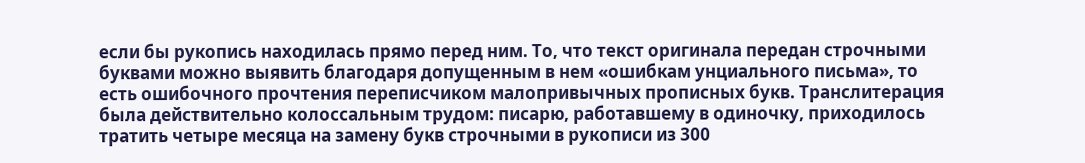если бы рукопись находилась прямо перед ним. То, что текст оригинала передан строчными буквами можно выявить благодаря допущенным в нем «ошибкам унциального письма», то есть ошибочного прочтения переписчиком малопривычных прописных букв. Транслитерация была действительно колоссальным трудом: писарю, работавшему в одиночку, приходилось тратить четыре месяца на замену букв строчными в рукописи из 300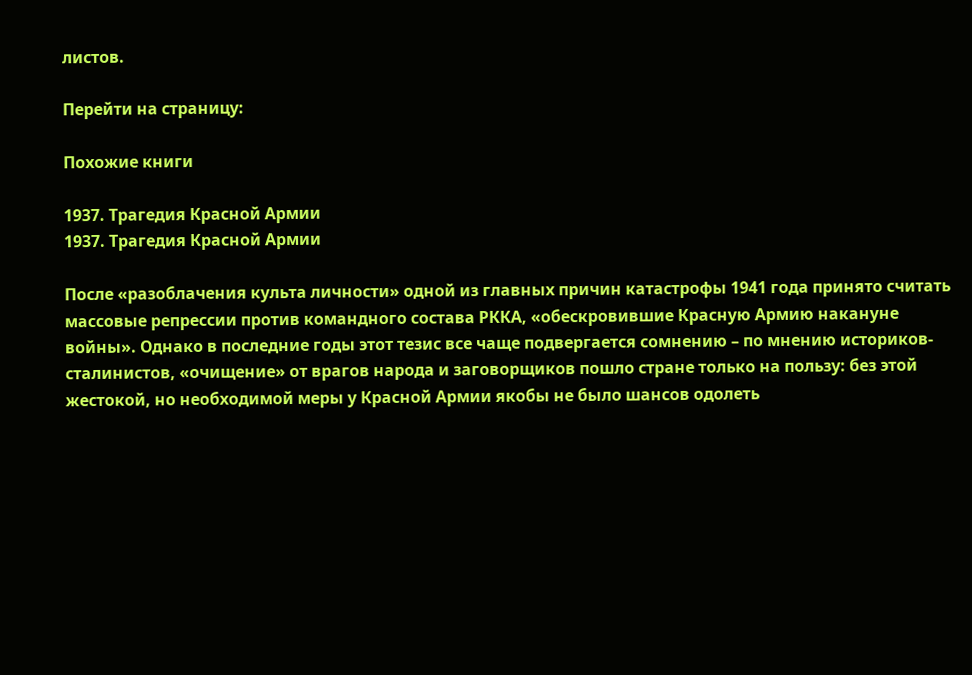листов.

Перейти на страницу:

Похожие книги

1937. Трагедия Красной Армии
1937. Трагедия Красной Армии

После «разоблачения культа личности» одной из главных причин катастрофы 1941 года принято считать массовые репрессии против командного состава РККА, «обескровившие Красную Армию накануне войны». Однако в последние годы этот тезис все чаще подвергается сомнению – по мнению историков-сталинистов, «очищение» от врагов народа и заговорщиков пошло стране только на пользу: без этой жестокой, но необходимой меры у Красной Армии якобы не было шансов одолеть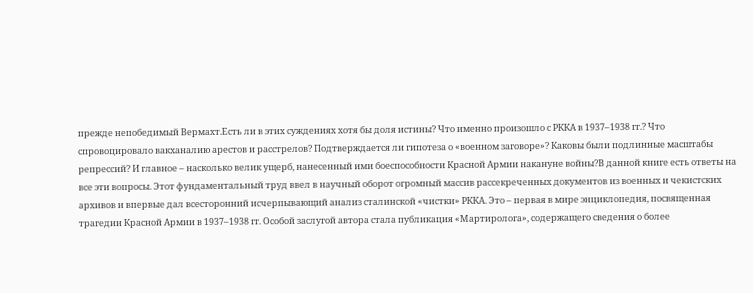прежде непобедимый Вермахт.Есть ли в этих суждениях хотя бы доля истины? Что именно произошло с РККА в 1937–1938 гг.? Что спровоцировало вакханалию арестов и расстрелов? Подтверждается ли гипотеза о «военном заговоре»? Каковы были подлинные масштабы репрессий? И главное – насколько велик ущерб, нанесенный ими боеспособности Красной Армии накануне войны?В данной книге есть ответы на все эти вопросы. Этот фундаментальный труд ввел в научный оборот огромный массив рассекреченных документов из военных и чекистских архивов и впервые дал всесторонний исчерпывающий анализ сталинской «чистки» РККА. Это – первая в мире энциклопедия, посвященная трагедии Красной Армии в 1937–1938 гг. Особой заслугой автора стала публикация «Мартиролога», содержащего сведения о более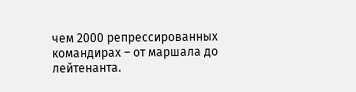чем 2000 репрессированных командирах – от маршала до лейтенанта.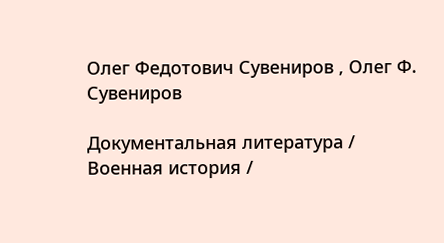Олег Федотович Сувениров , Олег Ф. Сувениров

Документальная литература / Военная история /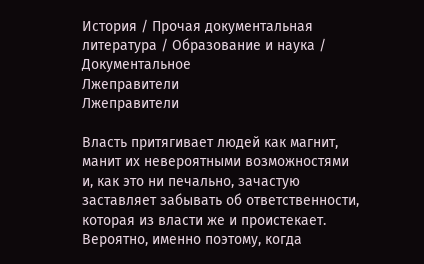История / Прочая документальная литература / Образование и наука / Документальное
Лжеправители
Лжеправители

Власть притягивает людей как магнит, манит их невероятными возможностями и, как это ни печально, зачастую заставляет забывать об ответственности, которая из власти же и проистекает. Вероятно, именно поэтому, когда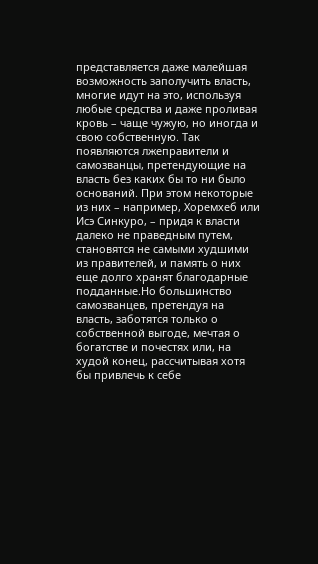представляется даже малейшая возможность заполучить власть, многие идут на это, используя любые средства и даже проливая кровь – чаще чужую, но иногда и свою собственную. Так появляются лжеправители и самозванцы, претендующие на власть без каких бы то ни было оснований. При этом некоторые из них – например, Хоремхеб или Исэ Синкуро, – придя к власти далеко не праведным путем, становятся не самыми худшими из правителей, и память о них еще долго хранят благодарные подданные.Но большинство самозванцев, претендуя на власть, заботятся только о собственной выгоде, мечтая о богатстве и почестях или, на худой конец, рассчитывая хотя бы привлечь к себе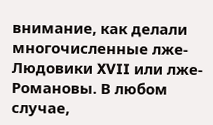внимание, как делали многочисленные лже-Людовики XVII или лже-Романовы. В любом случае,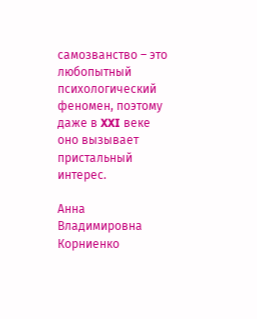самозванство – это любопытный психологический феномен, поэтому даже в XXI веке оно вызывает пристальный интерес.

Анна Владимировна Корниенко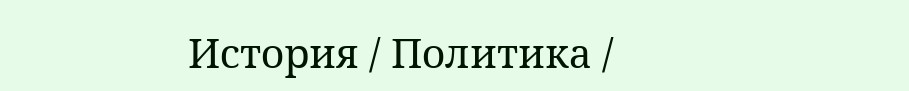История / Политика /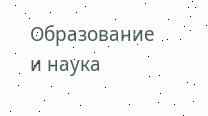Образование и наука